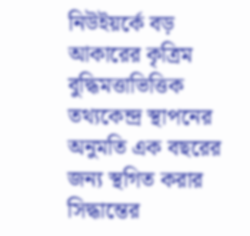নিউইয়র্কে বড় আকারের কৃত্রিম বুদ্ধিমত্তাভিত্তিক তথ্যকেন্দ্র স্থাপনের অনুমতি এক বছরের জন্য স্থগিত করার সিদ্ধান্তের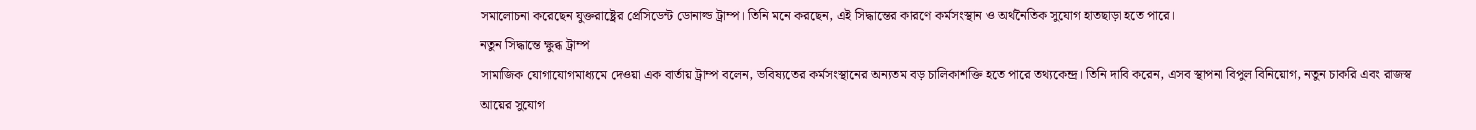সমালোচনা করেছেন যুক্তরাষ্ট্রের প্রেসিডেন্ট ডোনাল্ড ট্রাম্প। তিনি মনে করছেন, এই সিদ্ধান্তের কারণে কর্মসংস্থান ও অর্থনৈতিক সুযোগ হাতছাড়া হতে পারে।
নতুন সিদ্ধান্তে ক্ষুব্ধ ট্রাম্প
সামাজিক যোগাযোগমাধ্যমে দেওয়া এক বার্তায় ট্রাম্প বলেন, ভবিষ্যতের কর্মসংস্থানের অন্যতম বড় চালিকাশক্তি হতে পারে তথ্যকেন্দ্র। তিনি দাবি করেন, এসব স্থাপনা বিপুল বিনিয়োগ, নতুন চাকরি এবং রাজস্ব আয়ের সুযোগ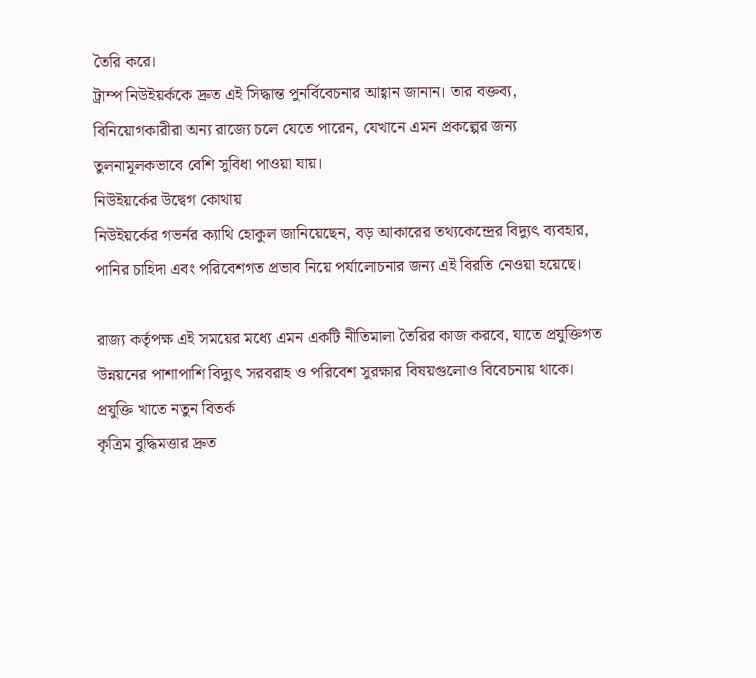তৈরি করে।
ট্রাম্প নিউইয়র্ককে দ্রুত এই সিদ্ধান্ত পুনর্বিবেচনার আহ্বান জানান। তার বক্তব্য, বিনিয়োগকারীরা অন্য রাজ্যে চলে যেতে পারেন, যেখানে এমন প্রকল্পের জন্য তুলনামূলকভাবে বেশি সুবিধা পাওয়া যায়।
নিউইয়র্কের উদ্বেগ কোথায়
নিউইয়র্কের গভর্নর ক্যাথি হোকুল জানিয়েছেন, বড় আকারের তথ্যকেন্দ্রের বিদ্যুৎ ব্যবহার, পানির চাহিদা এবং পরিবেশগত প্রভাব নিয়ে পর্যালোচনার জন্য এই বিরতি নেওয়া হয়েছে।

রাজ্য কর্তৃপক্ষ এই সময়ের মধ্যে এমন একটি নীতিমালা তৈরির কাজ করবে, যাতে প্রযুক্তিগত উন্নয়নের পাশাপাশি বিদ্যুৎ সরবরাহ ও পরিবেশ সুরক্ষার বিষয়গুলোও বিবেচনায় থাকে।
প্রযুক্তি খাতে নতুন বিতর্ক
কৃত্রিম বুদ্ধিমত্তার দ্রুত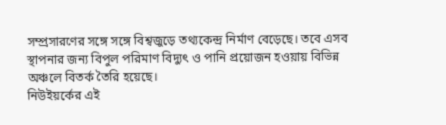সম্প্রসারণের সঙ্গে সঙ্গে বিশ্বজুড়ে তথ্যকেন্দ্র নির্মাণ বেড়েছে। তবে এসব স্থাপনার জন্য বিপুল পরিমাণ বিদ্যুৎ ও পানি প্রয়োজন হওয়ায় বিভিন্ন অঞ্চলে বিতর্ক তৈরি হয়েছে।
নিউইয়র্কের এই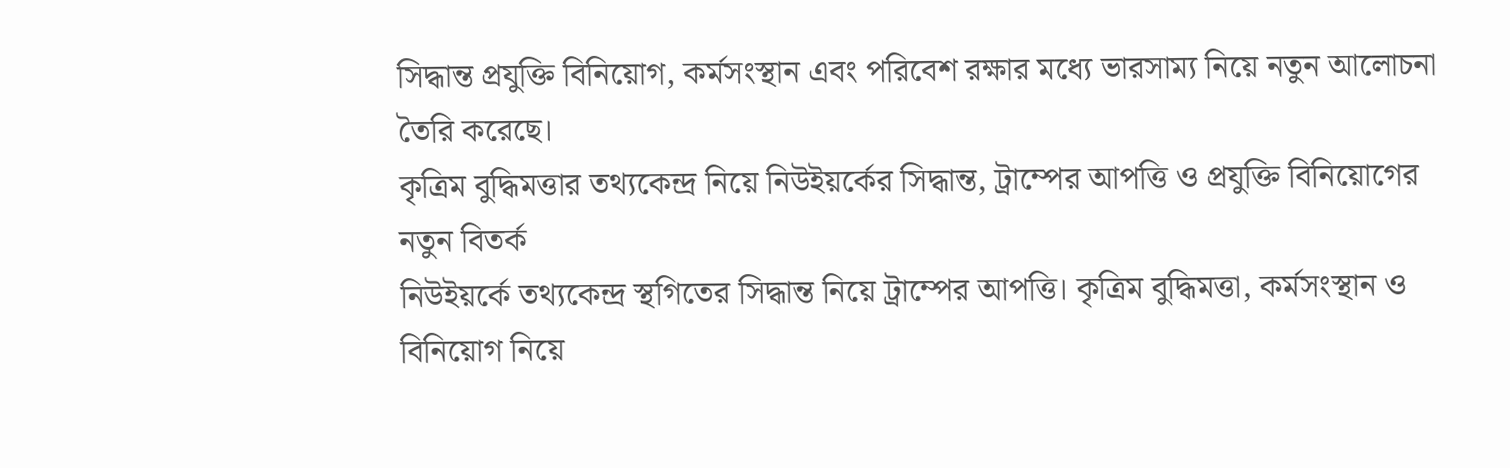সিদ্ধান্ত প্রযুক্তি বিনিয়োগ, কর্মসংস্থান এবং পরিবেশ রক্ষার মধ্যে ভারসাম্য নিয়ে নতুন আলোচনা তৈরি করেছে।
কৃত্রিম বুদ্ধিমত্তার তথ্যকেন্দ্র নিয়ে নিউইয়র্কের সিদ্ধান্ত, ট্রাম্পের আপত্তি ও প্রযুক্তি বিনিয়োগের নতুন বিতর্ক
নিউইয়র্কে তথ্যকেন্দ্র স্থগিতের সিদ্ধান্ত নিয়ে ট্রাম্পের আপত্তি। কৃত্রিম বুদ্ধিমত্তা, কর্মসংস্থান ও বিনিয়োগ নিয়ে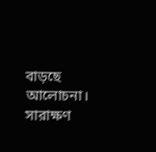বাড়ছে আলোচনা।
সারাক্ষণ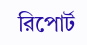রিপোর্ট